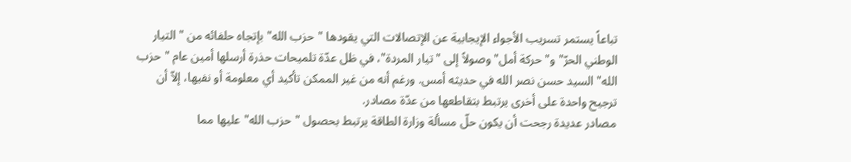تباعاً يستمر تسريب الأجواء الإيجابية عن الإتصالات التي يقودها "حزب الله" بإتجاه حلفائه من "التيار الوطني الحرّ" و"حركة أمل" وصولاً إلى "تيار المردة"، في ظل عدّة تلميحات حذرة أرسلها أمين عام "حزب الله" السيد حسن نصر الله في حديثه أمس. ورغم أنه من غير الممكن تأكيد أي معلومة أو نفيها، إلاّ أن ترجيح واحدة على أخرى يرتبط بتقاطعها من عدّة مصادر.
مصادر عديدة رجحت أن يكون حلّ مسألة وزارة الطاقة يرتبط بحصول "حزب الله" عليها مما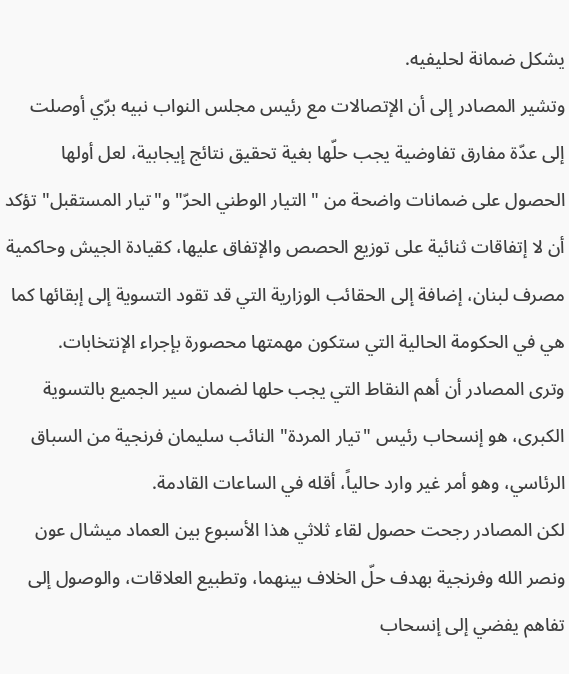يشكل ضمانة لحليفيه.
وتشير المصادر إلى أن الإتصالات مع رئيس مجلس النواب نبيه برّي أوصلت إلى عدّة مفارق تفاوضية يجب حلّها بغية تحقيق نتائج إيجابية، لعل أولها الحصول على ضمانات واضحة من "التيار الوطني الحرّ" و"تيار المستقبل" تؤكد أن لا إتفاقات ثنائية على توزيع الحصص والإتفاق عليها، كقيادة الجيش وحاكمية مصرف لبنان، إضافة إلى الحقائب الوزارية التي قد تقود التسوية إلى إبقائها كما هي في الحكومة الحالية التي ستكون مهمتها محصورة بإجراء الإنتخابات.
وترى المصادر أن أهم النقاط التي يجب حلها لضمان سير الجميع بالتسوية الكبرى، هو إنسحاب رئيس "تيار المردة" النائب سليمان فرنجية من السباق الرئاسي، وهو أمر غير وارد حالياً، أقله في الساعات القادمة.
لكن المصادر رجحت حصول لقاء ثلاثي هذا الأسبوع بين العماد ميشال عون ونصر الله وفرنجية بهدف حلّ الخلاف بينهما، وتطبيع العلاقات، والوصول إلى تفاهم يفضي إلى إنسحاب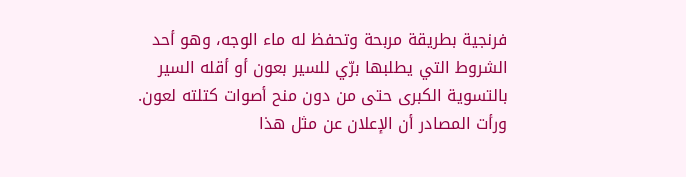فرنجية بطريقة مربحة وتحفظ له ماء الوجه، وهو أحد الشروط التي يطلبها برّي للسير بعون أو أقله السير بالتسوية الكبرى حتى من دون منح أصوات كتلته لعون.
ورأت المصادر أن الإعلان عن مثل هذا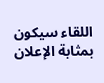اللقاء سيكون بمثابة الإعلان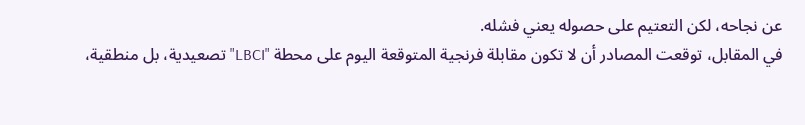عن نجاحه، لكن التعتيم على حصوله يعني فشله.
في المقابل، توقعت المصادر أن لا تكون مقابلة فرنجية المتوقعة اليوم على محطة "LBCI" تصعيدية، بل منطقية،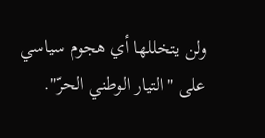ولن يتخللها أي هجوم سياسي على "التيار الوطني الحرّ".